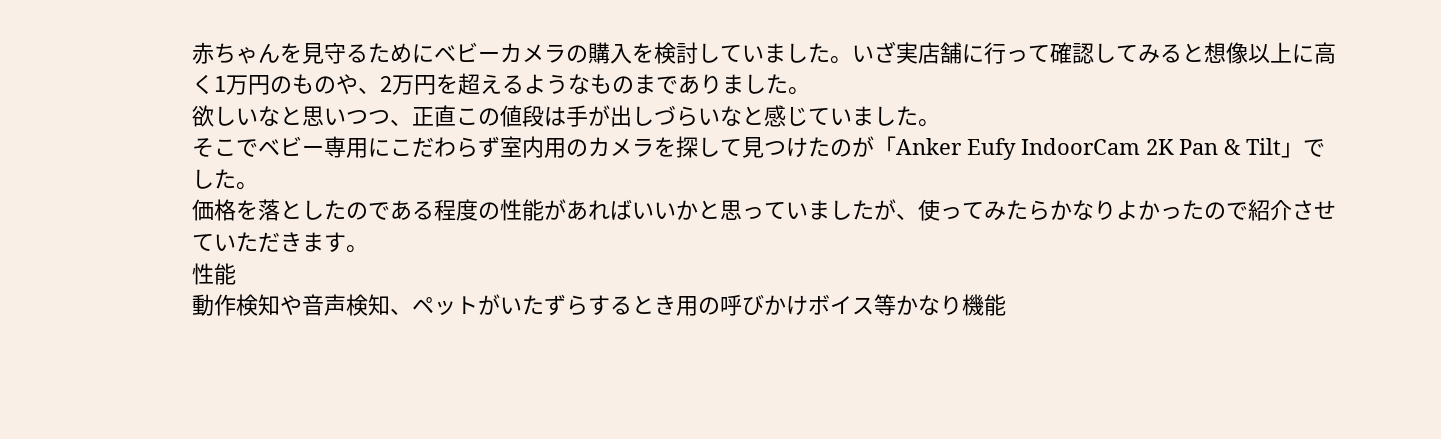赤ちゃんを見守るためにベビーカメラの購入を検討していました。いざ実店舗に行って確認してみると想像以上に高く1万円のものや、2万円を超えるようなものまでありました。
欲しいなと思いつつ、正直この値段は手が出しづらいなと感じていました。
そこでベビー専用にこだわらず室内用のカメラを探して見つけたのが「Anker Eufy IndoorCam 2K Pan & Tilt」でした。
価格を落としたのである程度の性能があればいいかと思っていましたが、使ってみたらかなりよかったので紹介させていただきます。
性能
動作検知や音声検知、ペットがいたずらするとき用の呼びかけボイス等かなり機能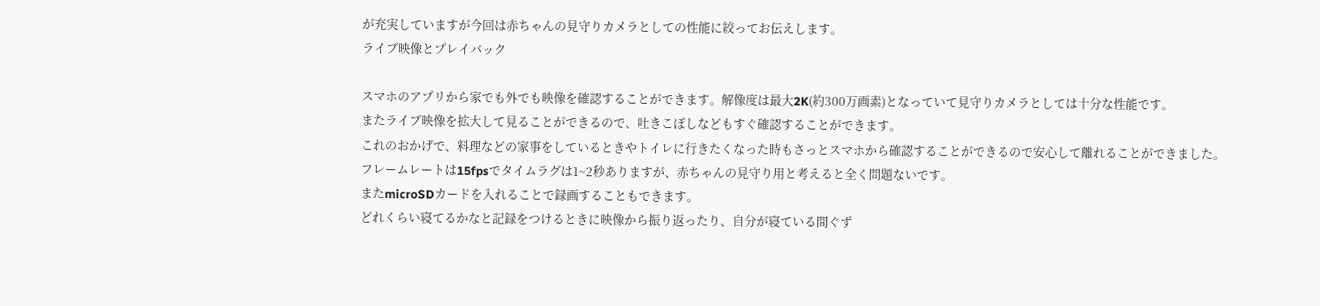が充実していますが今回は赤ちゃんの見守りカメラとしての性能に絞ってお伝えします。
ライブ映像とプレイバック

スマホのアプリから家でも外でも映像を確認することができます。解像度は最大2K(約300万画素)となっていて見守りカメラとしては十分な性能です。
またライブ映像を拡大して見ることができるので、吐きこぼしなどもすぐ確認することができます。
これのおかげで、料理などの家事をしているときやトイレに行きたくなった時もさっとスマホから確認することができるので安心して離れることができました。
フレームレートは15fpsでタイムラグは1~2秒ありますが、赤ちゃんの見守り用と考えると全く問題ないです。
またmicroSDカードを入れることで録画することもできます。
どれくらい寝てるかなと記録をつけるときに映像から振り返ったり、自分が寝ている間ぐず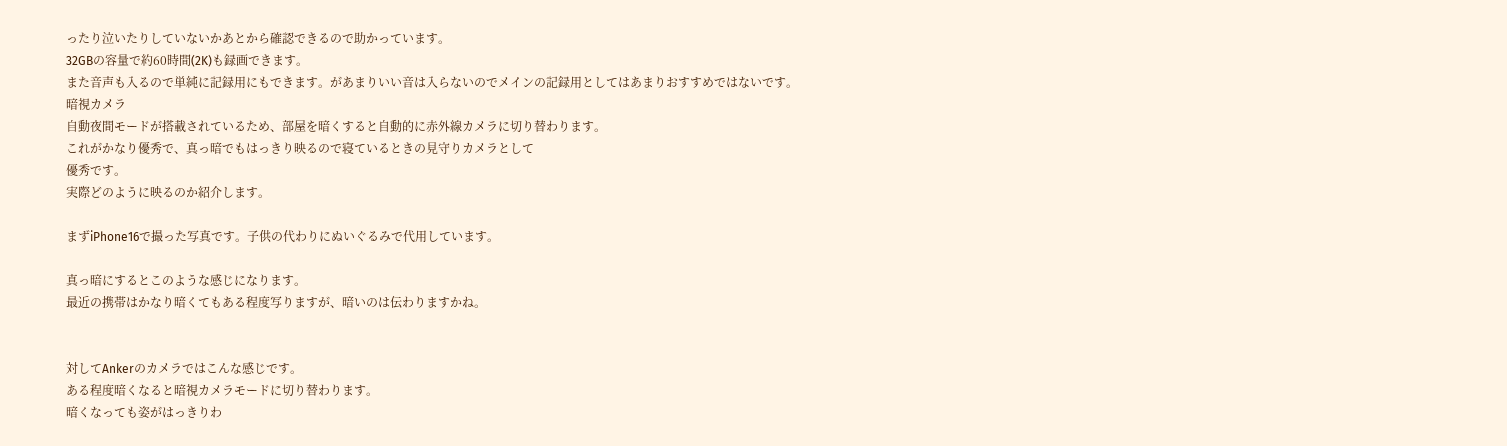ったり泣いたりしていないかあとから確認できるので助かっています。
32GBの容量で約60時間(2K)も録画できます。
また音声も入るので単純に記録用にもできます。があまりいい音は入らないのでメインの記録用としてはあまりおすすめではないです。
暗視カメラ
自動夜間モードが搭載されているため、部屋を暗くすると自動的に赤外線カメラに切り替わります。
これがかなり優秀で、真っ暗でもはっきり映るので寝ているときの見守りカメラとして
優秀です。
実際どのように映るのか紹介します。

まずiPhone16で撮った写真です。子供の代わりにぬいぐるみで代用しています。

真っ暗にするとこのような感じになります。
最近の携帯はかなり暗くてもある程度写りますが、暗いのは伝わりますかね。


対してAnkerのカメラではこんな感じです。
ある程度暗くなると暗視カメラモードに切り替わります。
暗くなっても姿がはっきりわ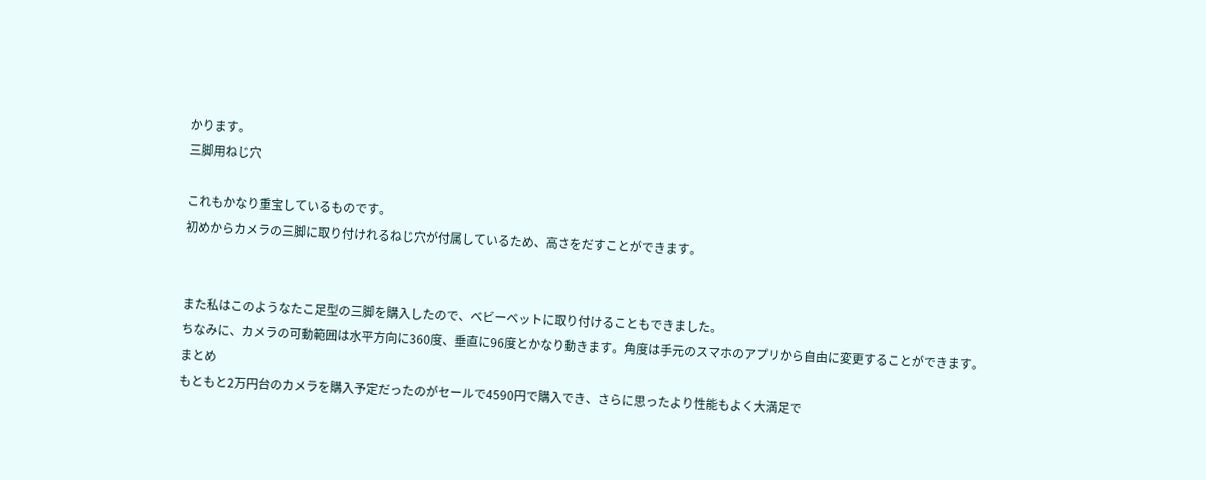かります。
三脚用ねじ穴

これもかなり重宝しているものです。
初めからカメラの三脚に取り付けれるねじ穴が付属しているため、高さをだすことができます。


また私はこのようなたこ足型の三脚を購入したので、ベビーベットに取り付けることもできました。
ちなみに、カメラの可動範囲は水平方向に360度、垂直に96度とかなり動きます。角度は手元のスマホのアプリから自由に変更することができます。
まとめ
もともと2万円台のカメラを購入予定だったのがセールで4590円で購入でき、さらに思ったより性能もよく大満足で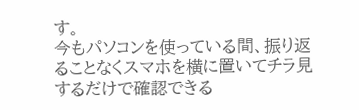す。
今もパソコンを使っている間、振り返ることなくスマホを横に置いてチラ見するだけで確認できる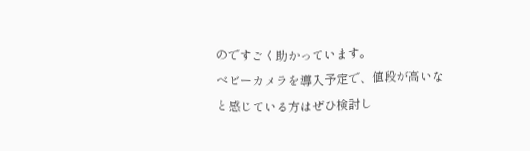のですごく助かっています。
ベビーカメラを導入予定で、値段が高いなと感じている方はぜひ検討し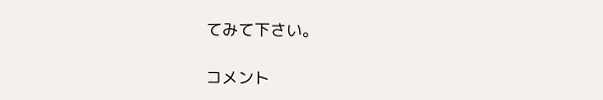てみて下さい。

コメント